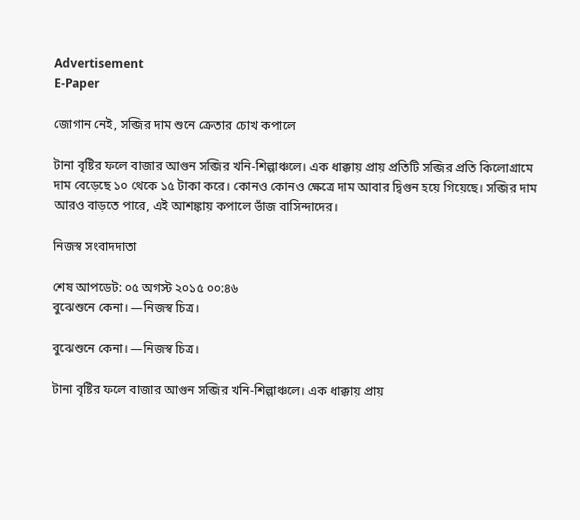Advertisement
E-Paper

জোগান নেই, সব্জির দাম শুনে ক্রেতার চোখ কপালে

টানা বৃষ্টির ফলে বাজার আগুন সব্জির খনি-শিল্পাঞ্চলে। এক ধাক্কায় প্রায় প্রতিটি সব্জির প্রতি কিলোগ্রামে দাম বেড়েছে ১০ থেকে ১৫ টাকা করে। কোনও কোনও ক্ষেত্রে দাম আবার দ্বিগুন হয়ে গিয়েছে। সব্জির দাম আরও বাড়তে পারে, এই আশঙ্কায় কপালে ভাঁজ বাসিন্দাদের।

নিজস্ব সংবাদদাতা

শেষ আপডেট: ০৫ অগস্ট ২০১৫ ০০:৪৬
বুঝেশুনে কেনা। —নিজস্ব চিত্র।

বুঝেশুনে কেনা। —নিজস্ব চিত্র।

টানা বৃষ্টির ফলে বাজার আগুন সব্জির খনি-শিল্পাঞ্চলে। এক ধাক্কায় প্রায়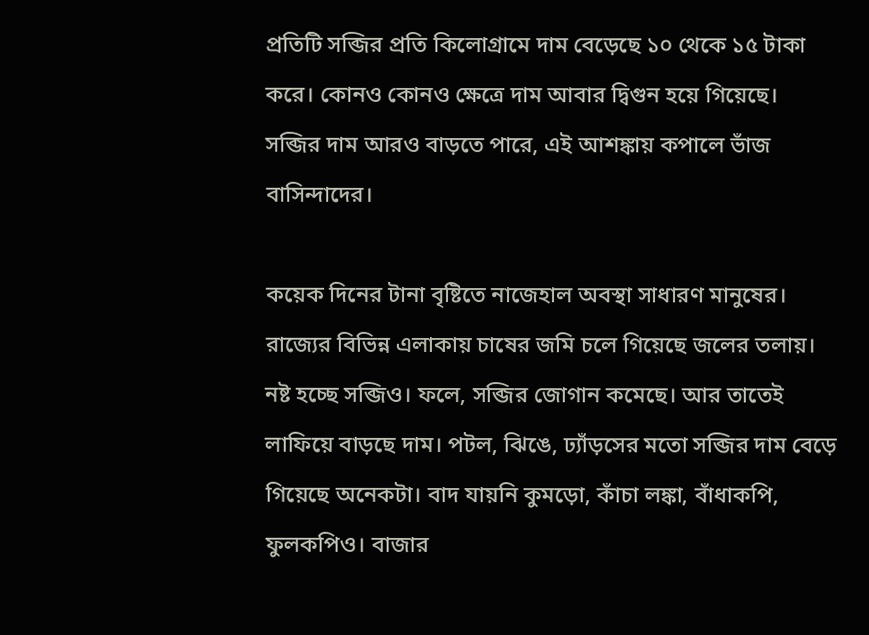প্রতিটি সব্জির প্রতি কিলোগ্রামে দাম বেড়েছে ১০ থেকে ১৫ টাকা করে। কোনও কোনও ক্ষেত্রে দাম আবার দ্বিগুন হয়ে গিয়েছে। সব্জির দাম আরও বাড়তে পারে, এই আশঙ্কায় কপালে ভাঁজ বাসিন্দাদের।

কয়েক দিনের টানা বৃষ্টিতে নাজেহাল অবস্থা সাধারণ মানুষের। রাজ্যের বিভিন্ন এলাকায় চাষের জমি চলে গিয়েছে জলের তলায়। নষ্ট হচ্ছে সব্জিও। ফলে, সব্জির জোগান কমেছে। আর তাতেই লাফিয়ে বাড়ছে দাম। পটল, ঝিঙে, ঢ্যাঁড়সের মতো সব্জির দাম বেড়ে গিয়েছে অনেকটা। বাদ যায়নি কুমড়ো, কাঁচা লঙ্কা, বাঁধাকপি, ফুলকপিও। বাজার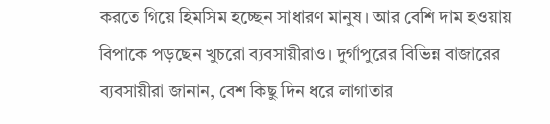করতে গিয়ে হিমসিম হচ্ছেন সাধারণ মানুষ। আর বেশি দাম হওয়ায় বিপাকে পড়ছেন খুচরো ব্যবসায়ীরাও। দুর্গাপুরের বিভিন্ন বাজারের ব্যবসায়ীরা জানান, বেশ কিছু দিন ধরে লাগাতার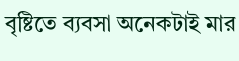বৃষ্টিতে ব্যবসা অনেকটাই মার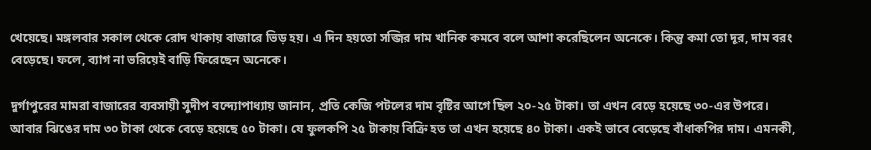খেয়েছে। মঙ্গলবার সকাল থেকে রোদ থাকায় বাজারে ভিড় হয়। এ দিন হয়তো সব্জির দাম খানিক কমবে বলে আশা করেছিলেন অনেকে। কিন্তু কমা তো দূর, দাম বরং বেড়েছে। ফলে, ব্যাগ না ভরিয়েই বাড়ি ফিরেছেন অনেকে।

দুর্গাপুরের মামরা বাজারের ব্যবসায়ী সুদীপ বন্দ্যোপাধ্যায় জানান, প্রতি কেজি পটলের দাম বৃষ্টির আগে ছিল ২০-২৫ টাকা। তা এখন বেড়ে হয়েছে ৩০-এর উপরে। আবার ঝিঙের দাম ৩০ টাকা থেকে বেড়ে হয়েছে ৫০ টাকা। যে ফুলকপি ২৫ টাকায় বিক্রি হত তা এখন হয়েছে ৪০ টাকা। একই ভাবে বেড়েছে বাঁধাকপির দাম। এমনকী,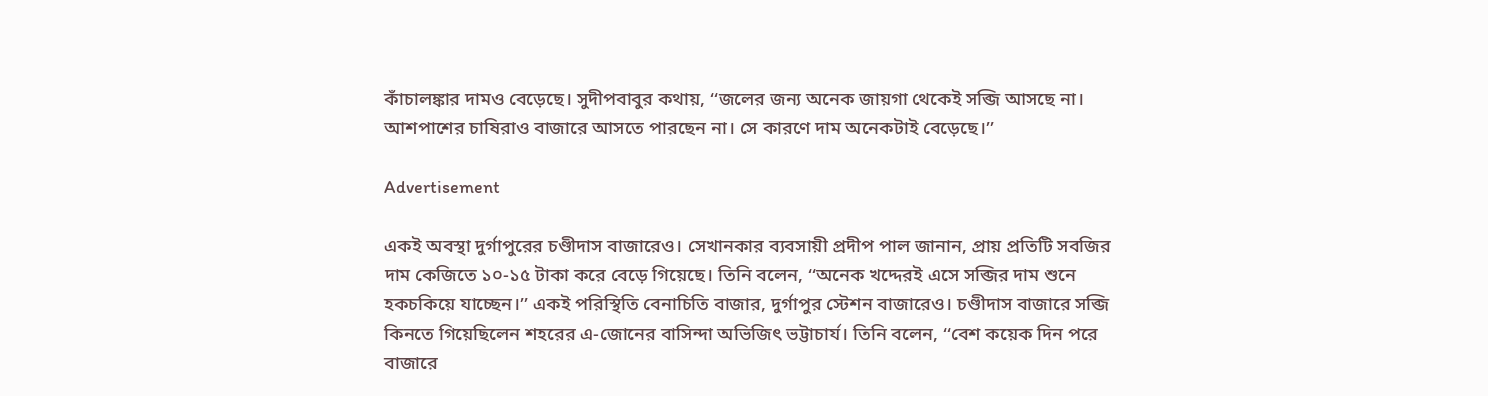কাঁচালঙ্কার দামও বেড়েছে। সুদীপবাবুর কথায়, ‘‘জলের জন্য অনেক জায়গা থেকেই সব্জি আসছে না। আশপাশের চাষিরাও বাজারে আসতে পারছেন না। সে কারণে দাম অনেকটাই বেড়েছে।’’

Advertisement

একই অবস্থা দুর্গাপুরের চণ্ডীদাস বাজারেও। সেখানকার ব্যবসায়ী প্রদীপ পাল জানান, প্রায় প্রতিটি সবজির দাম কেজিতে ১০-১৫ টাকা করে বেড়ে গিয়েছে। তিনি বলেন, ‘‘অনেক খদ্দেরই এসে সব্জির দাম শুনে হকচকিয়ে যাচ্ছেন।’’ একই পরিস্থিতি বেনাচিতি বাজার, দুর্গাপুর স্টেশন বাজারেও। চণ্ডীদাস বাজারে সব্জি কিনতে গিয়েছিলেন শহরের এ-জোনের বাসিন্দা অভিজিৎ ভট্টাচার্য। তিনি বলেন, ‘‘বেশ কয়েক দিন পরে বাজারে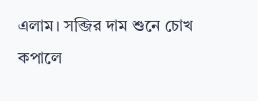এলাম। সব্জির দাম শুনে চোখ কপালে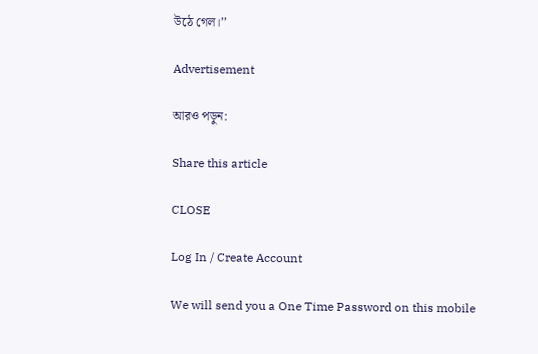উঠে গেল।’’

Advertisement

আরও পড়ুন:

Share this article

CLOSE

Log In / Create Account

We will send you a One Time Password on this mobile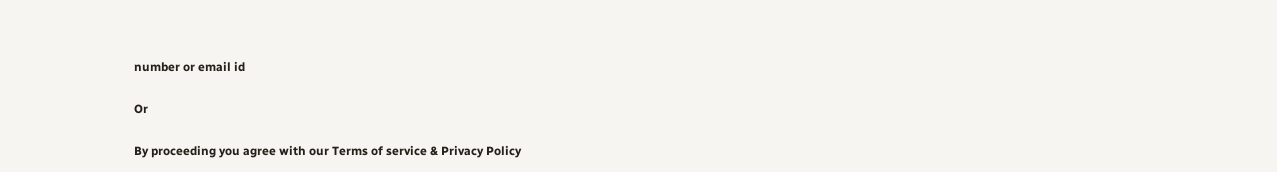number or email id

Or

By proceeding you agree with our Terms of service & Privacy Policy